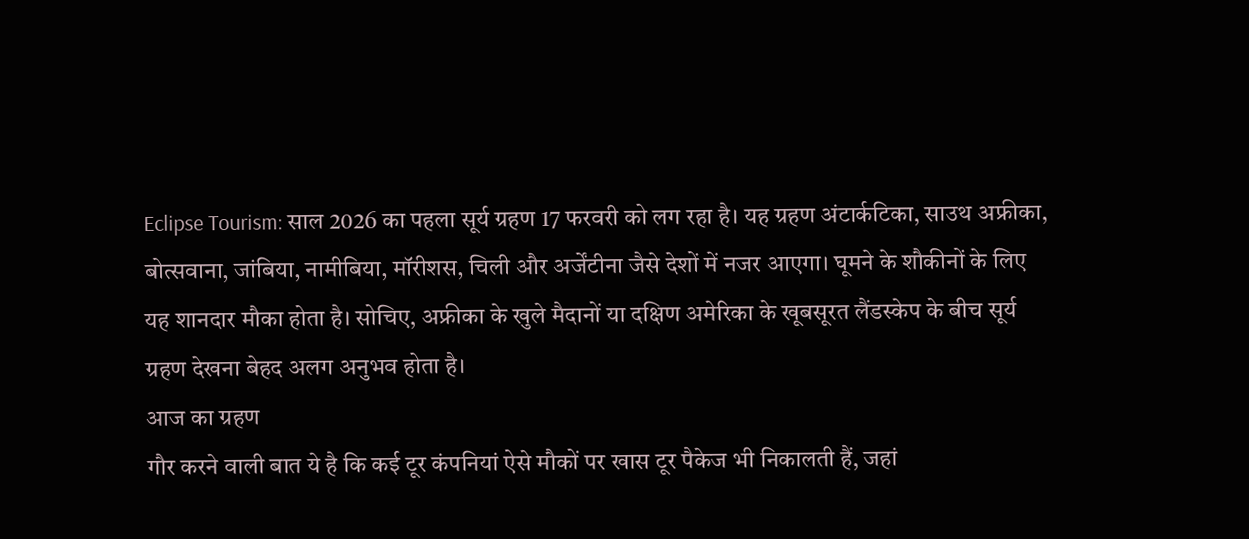Eclipse Tourism: साल 2026 का पहला सूर्य ग्रहण 17 फरवरी को लग रहा है। यह ग्रहण अंटार्कटिका, साउथ अफ्रीका, बोत्सवाना, जांबिया, नामीबिया, मॉरीशस, चिली और अर्जेंटीना जैसे देशों में नजर आएगा। घूमने के शौकीनों के लिए यह शानदार मौका होता है। सोचिए, अफ्रीका के खुले मैदानों या दक्षिण अमेरिका के खूबसूरत लैंडस्केप के बीच सूर्य ग्रहण देखना बेहद अलग अनुभव होता है।
आज का ग्रहण
गौर करने वाली बात ये है कि कई टूर कंपनियां ऐसे मौकों पर खास टूर पैकेज भी निकालती हैं, जहां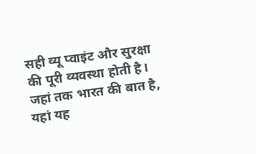सही व्यू प्वाइंट और सुरक्षा की पूरी व्यवस्था होती है। जहां तक भारत की बात है, यहां यह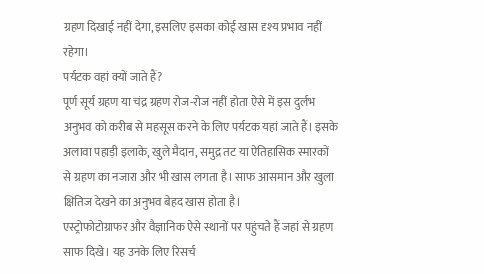ग्रहण दिखाई नहीं देगा, इसलिए इसका कोई खास दृश्य प्रभाव नहीं रहेगा।
पर्यटक वहां क्यों जाते हैं?
पूर्ण सूर्य ग्रहण या चंद्र ग्रहण रोज-रोज नहीं होता ऐसे में इस दुर्लभ अनुभव को करीब से महसूस करने के लिए पर्यटक यहां जाते हैं। इसके अलावा पहाड़ी इलाके, खुले मैदान, समुद्र तट या ऐतिहासिक स्मारकों से ग्रहण का नजारा और भी खास लगता है। साफ आसमान और खुला क्षितिज देखने का अनुभव बेहद खास होता है।
एस्ट्रोफोटोग्राफर और वैज्ञानिक ऐसे स्थानों पर पहुंचते हैं जहां से ग्रहण साफ दिखे। यह उनके लिए रिसर्च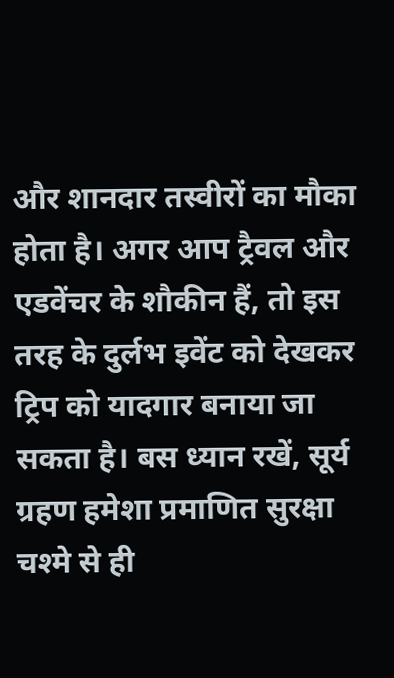और शानदार तस्वीरों का मौका होता है। अगर आप ट्रैवल और एडवेंचर के शौकीन हैं, तो इस तरह के दुर्लभ इवेंट को देखकर ट्रिप को यादगार बनाया जा सकता है। बस ध्यान रखें, सूर्य ग्रहण हमेशा प्रमाणित सुरक्षा चश्मे से ही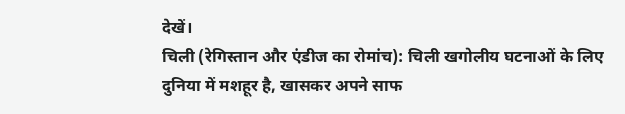देखें।
चिली (रेगिस्तान और एंडीज का रोमांच): चिली खगोलीय घटनाओं के लिए दुनिया में मशहूर है, खासकर अपने साफ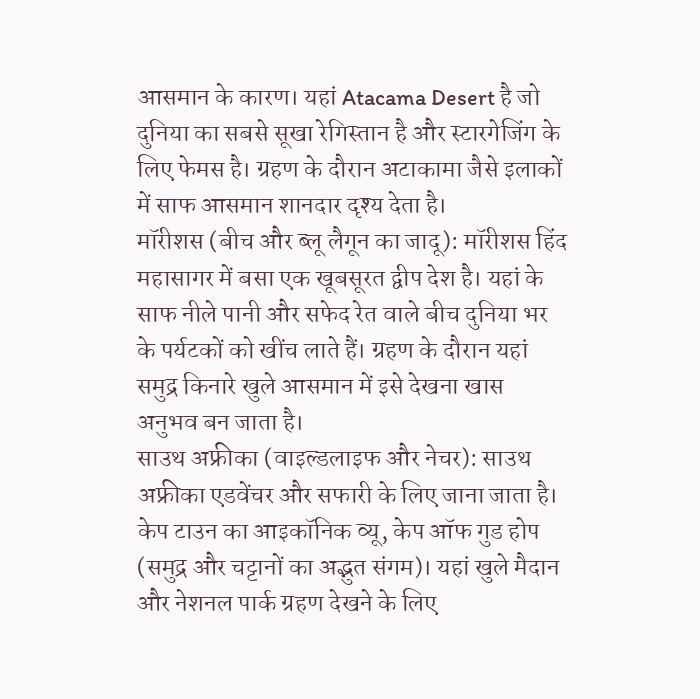आसमान के कारण। यहां Atacama Desert है जो दुनिया का सबसे सूखा रेगिस्तान है और स्टारगेजिंग के लिए फेमस है। ग्रहण के दौरान अटाकामा जैसे इलाकों में साफ आसमान शानदार दृश्य देता है।
मॉरीशस (बीच और ब्लू लैगून का जादू): मॉरीशस हिंद महासागर में बसा एक खूबसूरत द्वीप देश है। यहां के साफ नीले पानी और सफेद रेत वाले बीच दुनिया भर के पर्यटकों को खींच लाते हैं। ग्रहण के दौरान यहां समुद्र किनारे खुले आसमान में इसे देखना खास अनुभव बन जाता है।
साउथ अफ्रीका (वाइल्डलाइफ और नेचर): साउथ अफ्रीका एडवेंचर और सफारी के लिए जाना जाता है। केप टाउन का आइकॉनिक व्यू, केप ऑफ गुड होप (समुद्र और चट्टानों का अद्भुत संगम)। यहां खुले मैदान और नेशनल पार्क ग्रहण देखने के लिए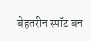बेहतरीन स्पॉट बन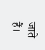जाते हैं।